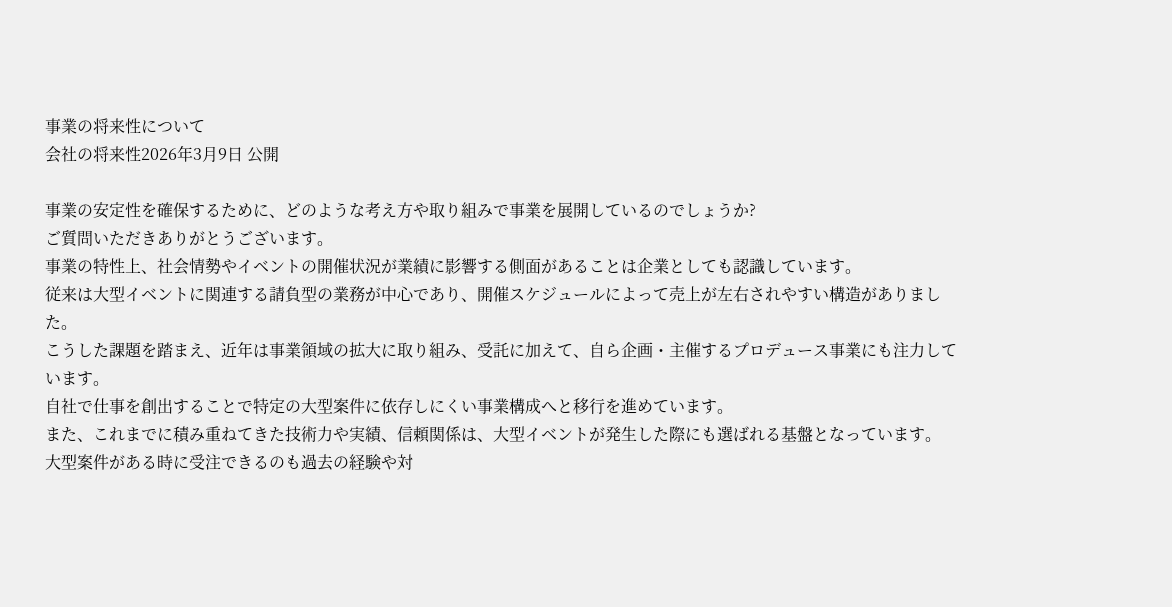事業の将来性について
会社の将来性2026年3月9日 公開

事業の安定性を確保するために、どのような考え方や取り組みで事業を展開しているのでしょうか?
ご質問いただきありがとうございます。
事業の特性上、社会情勢やイベントの開催状況が業績に影響する側面があることは企業としても認識しています。
従来は大型イベントに関連する請負型の業務が中心であり、開催スケジュールによって売上が左右されやすい構造がありました。
こうした課題を踏まえ、近年は事業領域の拡大に取り組み、受託に加えて、自ら企画・主催するプロデュース事業にも注力しています。
自社で仕事を創出することで特定の大型案件に依存しにくい事業構成へと移行を進めています。
また、これまでに積み重ねてきた技術力や実績、信頼関係は、大型イベントが発生した際にも選ばれる基盤となっています。
大型案件がある時に受注できるのも過去の経験や対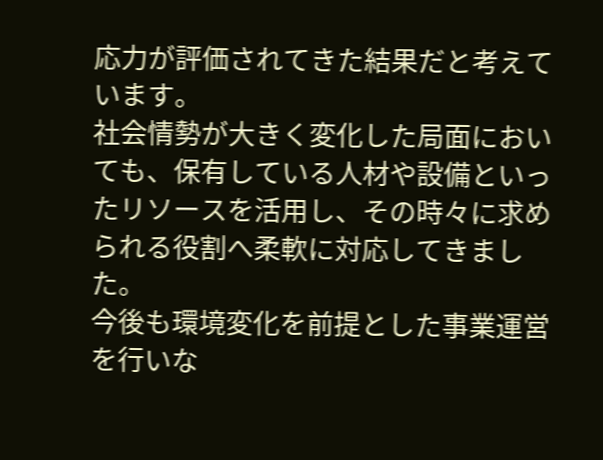応力が評価されてきた結果だと考えています。
社会情勢が大きく変化した局面においても、保有している人材や設備といったリソースを活用し、その時々に求められる役割へ柔軟に対応してきました。
今後も環境変化を前提とした事業運営を行いな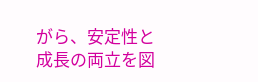がら、安定性と成長の両立を図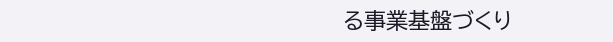る事業基盤づくり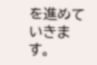を進めていきます。